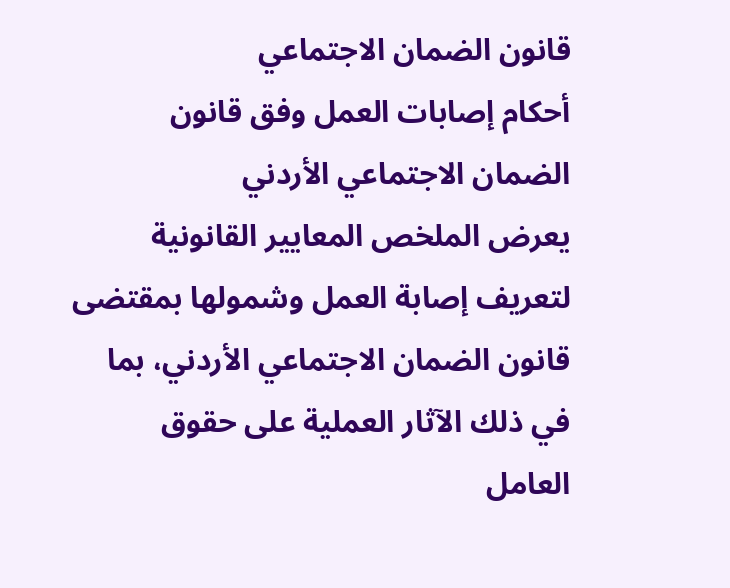قانون الضمان الاجتماعي
أحكام إصابات العمل وفق قانون الضمان الاجتماعي الأردني
يعرض الملخص المعايير القانونية لتعريف إصابة العمل وشمولها بمقتضى قانون الضمان الاجتماعي الأردني، بما في ذلك الآثار العملية على حقوق العامل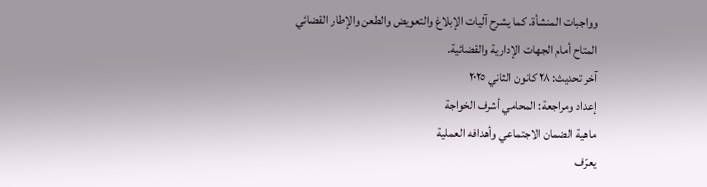وواجبات المنشأة. كما يشرح آليات الإبلاغ والتعويض والطعن والإطار القضائي المتاح أمام الجهات الإدارية والقضائية.
آخر تحديث: ٢٨ كانون الثاني ٢٠٢٥
إعداد ومراجعة: المحامي أشرف الخواجة
ماهية الضمان الاجتماعي وأهدافه العملية
يعرّف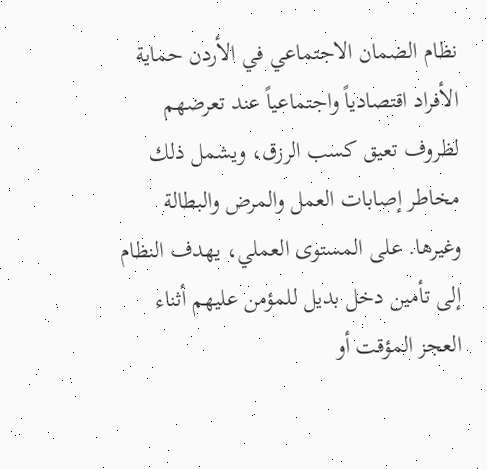نظام الضمان الاجتماعي في الأردن حماية الأفراد اقتصادياً واجتماعياً عند تعرضهم لظروف تعيق كسب الرزق، ويشمل ذلك مخاطر إصابات العمل والمرض والبطالة وغيرها. على المستوى العملي، يهدف النظام إلى تأمين دخل بديل للمؤمن عليهم أثناء العجز المؤقت أو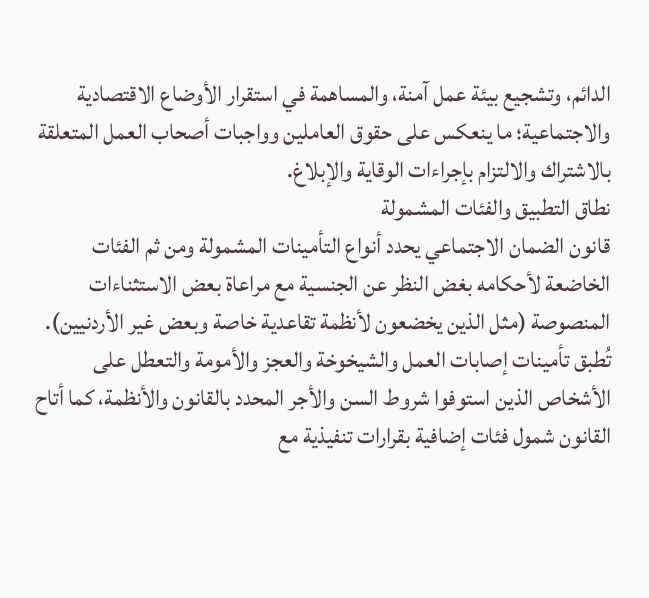الدائم، وتشجيع بيئة عمل آمنة، والمساهمة في استقرار الأوضاع الاقتصادية والاجتماعية؛ ما ينعكس على حقوق العاملين وواجبات أصحاب العمل المتعلقة بالاشتراك والالتزام بإجراءات الوقاية والإبلاغ.
نطاق التطبيق والفئات المشمولة
قانون الضمان الاجتماعي يحدد أنواع التأمينات المشمولة ومن ثم الفئات الخاضعة لأحكامه بغض النظر عن الجنسية مع مراعاة بعض الاستثناءات المنصوصة (مثل الذين يخضعون لأنظمة تقاعدية خاصة وبعض غير الأردنيين). تُطبق تأمينات إصابات العمل والشيخوخة والعجز والأمومة والتعطل على الأشخاص الذين استوفوا شروط السن والأجر المحدد بالقانون والأنظمة، كما أتاح القانون شمول فئات إضافية بقرارات تنفيذية مع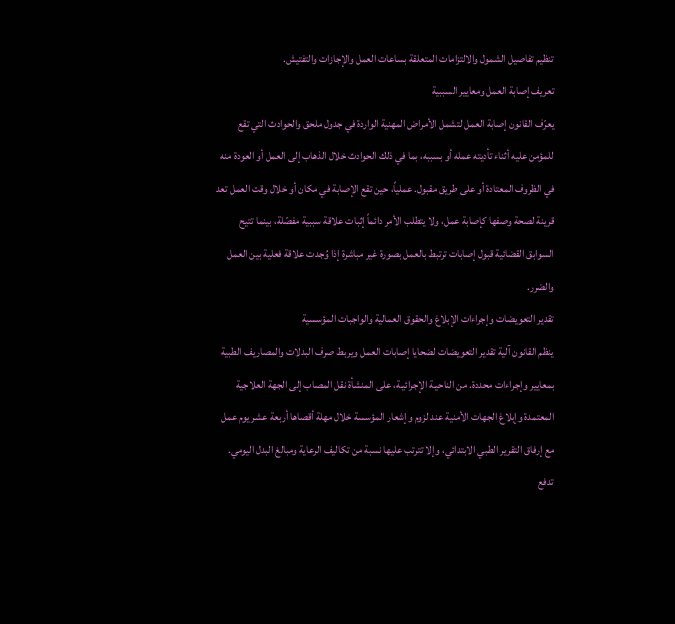تنظيم تفاصيل الشمول والالتزامات المتعلقة بساعات العمل والإجازات والتفتيش.
تعريف إصابة العمل ومعايير السببية
يعرّف القانون إصابة العمل لتشمل الأمراض المهنية الواردة في جدول ملحق والحوادث التي تقع للمؤمن عليه أثناء تأديته عمله أو بسببه، بما في ذلك الحوادث خلال الذهاب إلى العمل أو العودة منه في الظروف المعتادة أو على طريق مقبول. عملياً، حين تقع الإصابة في مكان أو خلال وقت العمل تعد قرينة لصحة وصفها كإصابة عمل، ولا يتطلب الأمر دائماً إثبات علاقة سببية مفصّلة، بينما تتيح السوابق القضائية قبول إصابات ترتبط بالعمل بصورة غير مباشرة إذا وُجدت علاقة فعلية بين العمل والضرر.
تقدير التعويضات وإجراءات الإبلاغ والحقوق العمالية والواجبات المؤسسية
ينظم القانون آلية تقدير التعويضات لضحايا إصابات العمل ويربط صرف البدلات والمصاريف الطبية بمعايير وإجراءات محددة. من الناحيـة الإجرائيـة، على المنشأة نقل المصاب إلى الجهة العلاجية المعتمدة وإبلاغ الجهات الأمنية عند لزوم وإشعار المؤسسة خلال مهلة أقصاها أربعة عشر يوم عمل مع إرفاق التقرير الطبي الابتدائي، وإلا تترتب عليها نسبة من تكاليف الرعاية ومبالغ البدل اليومي. تدفع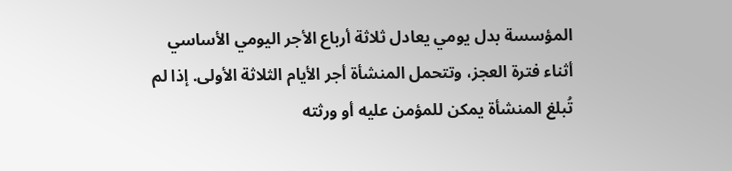المؤسسة بدل يومي يعادل ثلاثة أرباع الأجر اليومي الأساسي أثناء فترة العجز، وتتحمل المنشأة أجر الأيام الثلاثة الأولى. إذا لم تُبلغ المنشأة يمكن للمؤمن عليه أو ورثته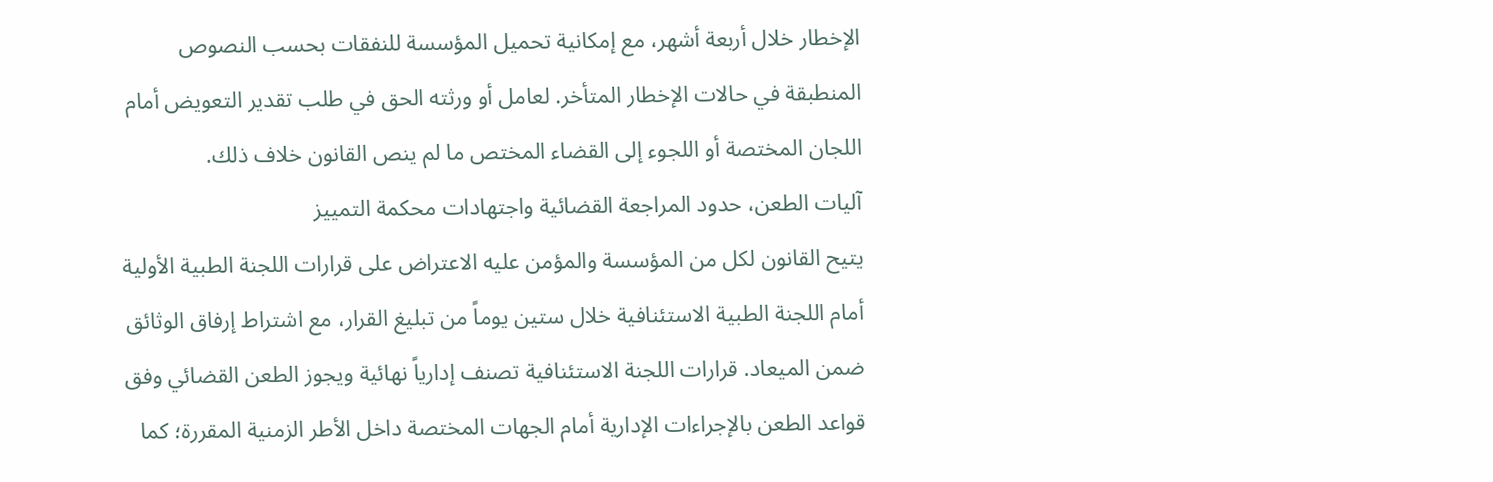الإخطار خلال أربعة أشهر، مع إمكانية تحميل المؤسسة للنفقات بحسب النصوص المنطبقة في حالات الإخطار المتأخر. لعامل أو ورثته الحق في طلب تقدير التعويض أمام اللجان المختصة أو اللجوء إلى القضاء المختص ما لم ينص القانون خلاف ذلك.
آليات الطعن، حدود المراجعة القضائية واجتهادات محكمة التمييز
يتيح القانون لكل من المؤسسة والمؤمن عليه الاعتراض على قرارات اللجنة الطبية الأولية أمام اللجنة الطبية الاستئنافية خلال ستين يوماً من تبليغ القرار، مع اشتراط إرفاق الوثائق ضمن الميعاد. قرارات اللجنة الاستئنافية تصنف إدارياً نهائية ويجوز الطعن القضائي وفق قواعد الطعن بالإجراءات الإدارية أمام الجهات المختصة داخل الأطر الزمنية المقررة؛ كما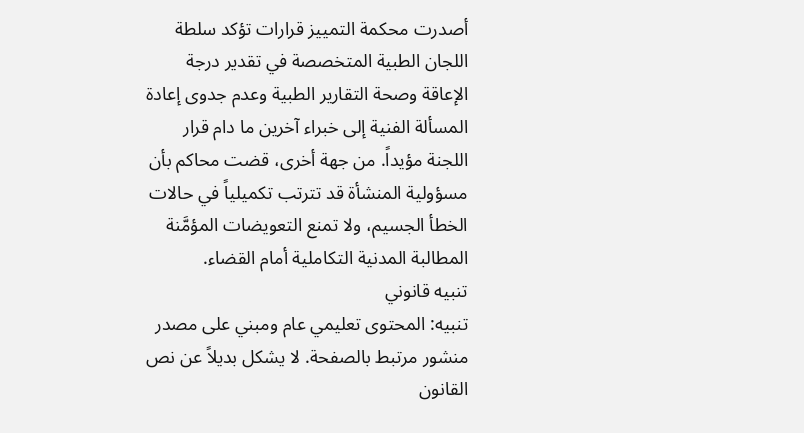أصدرت محكمة التمييز قرارات تؤكد سلطة اللجان الطبية المتخصصة في تقدير درجة الإعاقة وصحة التقارير الطبية وعدم جدوى إعادة المسألة الفنية إلى خبراء آخرين ما دام قرار اللجنة مؤيداً. من جهة أخرى، قضت محاكم بأن مسؤولية المنشأة قد تترتب تكميلياً في حالات الخطأ الجسيم، ولا تمنع التعويضات المؤمَّنة المطالبة المدنية التكاملية أمام القضاء.
تنبيه قانوني
تنبيه: المحتوى تعليمي عام ومبني على مصدر منشور مرتبط بالصفحة. لا يشكل بديلاً عن نص القانون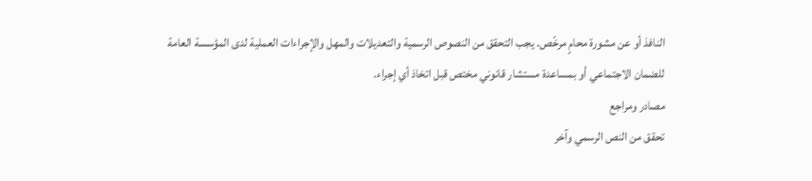النافذ أو عن مشورة محامٍ مرخّص. يجب التحقق من النصوص الرسمية والتعديلات والمهل والإجراءات العملية لدى المؤسسة العامة للضمان الاجتماعي أو بمساعدة مستشار قانوني مختص قبل اتخاذ أي إجراء.
مصادر ومراجع
تحقق من النص الرسمي وآخر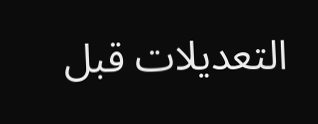التعديلات قبل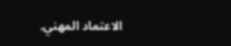الاعتماد المهني.